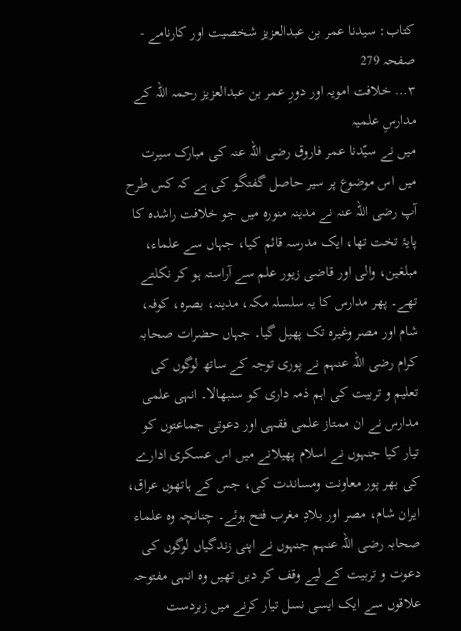کتاب: سیدنا عمر بن عبدالعزیز شخصیت اور کارنامے - صفحہ 279
۳… خلافت امویہ اور دورِ عمر بن عبدالعزیز رحمہ اللہ کے مدارسِ علمیہ
میں نے سیّدنا عمر فاروق رضی اللہ عنہ کی مبارک سیرت میں اس موضوع پر سیر حاصل گفتگو کی ہے کہ کس طرح آپ رضی اللہ عنہ نے مدینہ منورہ میں جو خلافت راشدہ کا پایۂ تخت تھا، ایک مدرسہ قائم کیا، جہاں سے علماء، مبلغین، والی اور قاضی زیور علم سے آراستہ ہو کر نکلتے تھے۔ پھر مدارس کا یہ سلسلہ مکہ، مدینہ، بصرہ، کوفہ، شام اور مصر وغیرہ تک پھیل گیا۔ جہاں حضرات صحابہ کرام رضی اللہ عنہم نے پوری توجہ کے ساتھ لوگوں کی تعلیم و تربیت کی اہم ذمہ داری کو سنبھالا۔ انہی علمی مدارس نے ان ممتاز علمی فقہی اور دعوتی جماعتوں کو تیار کیا جنہوں نے اسلام پھیلانے میں اس عسکری ادارے کی بھر پور معاونت ومساندت کی، جس کے ہاتھوں عراق، ایران شام، مصر اور بلادِ مغرب فتح ہوئے۔ چنانچہ وہ علماء صحابہ رضی اللہ عنہم جنہوں نے اپنی زندگیاں لوگوں کی دعوت و تربیت کے لیے وقف کر دیں تھیں وہ انہی مفتوحہ علاقوں سے ایک ایسی نسل تیار کرنے میں زبردست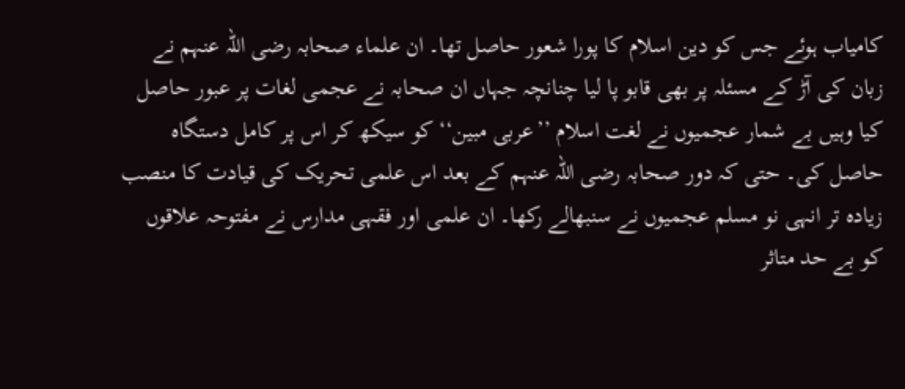کامیاب ہوئے جس کو دین اسلام کا پورا شعور حاصل تھا۔ ان علماء صحابہ رضی اللہ عنہم نے زبان کی آڑ کے مسئلہ پر بھی قابو پا لیا چنانچہ جہاں ان صحابہ نے عجمی لغات پر عبور حاصل کیا وہیں بے شمار عجمیوں نے لغت اسلام ’’عربی مبین‘‘ کو سیکھ کر اس پر کامل دستگاہ حاصل کی۔ حتی کہ دور صحابہ رضی اللہ عنہم کے بعد اس علمی تحریک کی قیادت کا منصب زیادہ تر انہی نو مسلم عجمیوں نے سنبھالے رکھا۔ ان علمی اور فقہی مدارس نے مفتوحہ علاقوں کو بے حد متاثر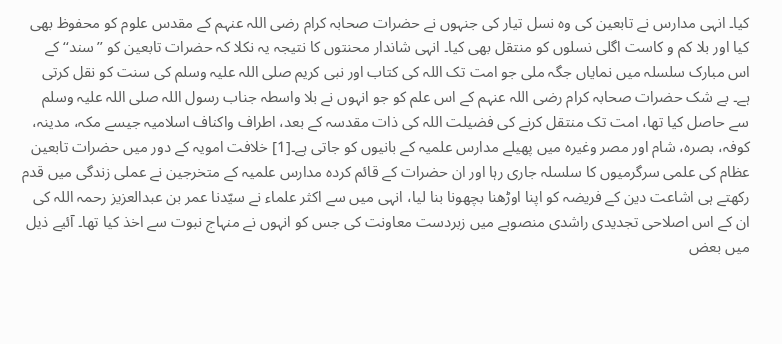کیا۔ انہی مدارس نے تابعین کی وہ نسل تیار کی جنہوں نے حضرات صحابہ کرام رضی اللہ عنہم کے مقدس علوم کو محفوظ بھی کیا اور بلا کم و کاست اگلی نسلوں کو منتقل بھی کیا۔ انہی شاندار محنتوں کا نتیجہ یہ نکلا کہ حضرات تابعین کو ’’سند‘‘ کے اس مبارک سلسلہ میں نمایاں جگہ ملی جو امت تک اللہ کی کتاب اور نبی کریم صلی اللہ علیہ وسلم کی سنت کو نقل کرتی ہے۔ بے شک حضرات صحابہ کرام رضی اللہ عنہم کے اس علم کو جو انہوں نے بلا واسطہ جناب رسول اللہ صلی اللہ علیہ وسلم سے حاصل کیا تھا، امت تک منتقل کرنے کی فضیلت اللہ کی ذات مقدسہ کے بعد، اطراف واکناف اسلامیہ جیسے مکہ، مدینہ، کوفہ، بصرہ، شام اور مصر وغیرہ میں پھیلے مدارس علمیہ کے بانیوں کو جاتی ہے۔[1] خلافت امویہ کے دور میں حضرات تابعین عظام کی علمی سرگرمیوں کا سلسلہ جاری رہا اور ان حضرات کے قائم کردہ مدارس علمیہ کے متخرجین نے عملی زندگی میں قدم رکھتے ہی اشاعت دین کے فریضہ کو اپنا اوڑھنا بچھونا بنا لیا، انہی میں سے اکثر علماء نے سیّدنا عمر بن عبدالعزیز رحمہ اللہ کی ان کے اس اصلاحی تجدیدی راشدی منصوبے میں زبردست معاونت کی جس کو انہوں نے منہاج نبوت سے اخذ کیا تھا۔ آئیے ذیل میں بعض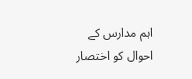اہم مدارس کے احوال کو اختصار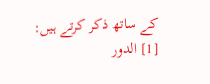کے ساتھ ذکر کرتے ہیں:
[1] الدور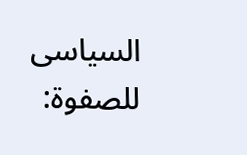السیاسی للصفوۃ: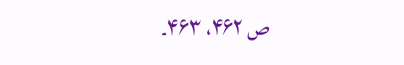ص ۴۶۲، ۴۶۳۔